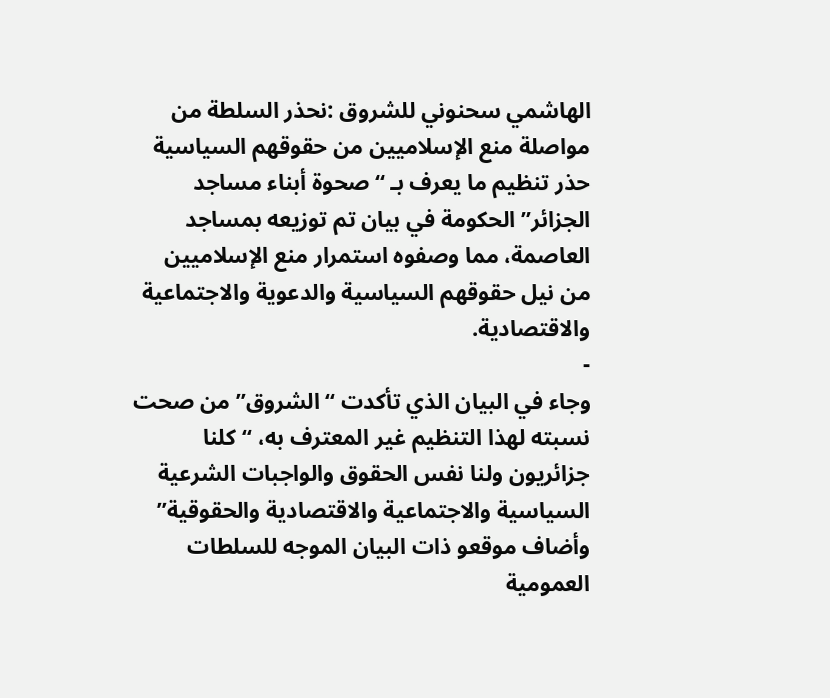الهاشمي سحنوني للشروق :نحذر السلطة من مواصلة منع الإسلاميين من حقوقهم السياسية
حذر تنظيم ما يعرف بـ “صحوة أبناء مساجد الجزائر” الحكومة في بيان تم توزيعه بمساجد العاصمة، مما وصفوه استمرار منع الإسلاميين من نيل حقوقهم السياسية والدعوية والاجتماعية والاقتصادية.
-
وجاء في البيان الذي تأكدت “الشروق” من صحت نسبته لهذا التنظيم غير المعترف به، “كلنا جزائريون ولنا نفس الحقوق والواجبات الشرعية السياسية والاجتماعية والاقتصادية والحقوقية” وأضاف موقعو ذات البيان الموجه للسلطات العمومية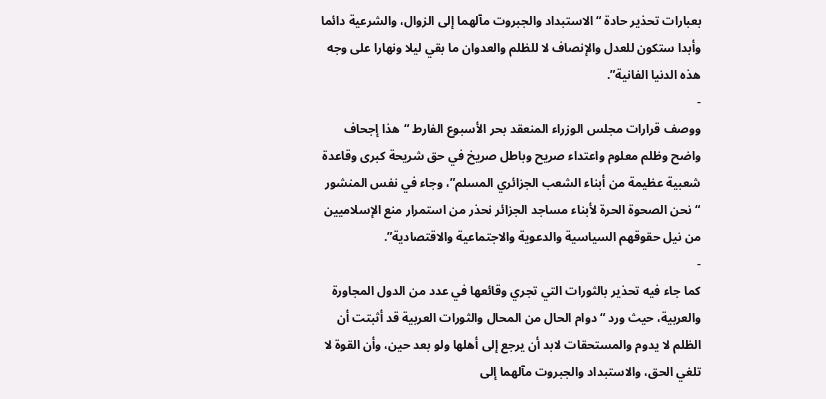بعبارات تحذير حادة “الاستبداد والجبروت مآلهما إلى الزوال، والشرعية دائما وأبدا ستكون للعدل والإنصاف لا للظلم والعدوان ما بقي ليلا ونهارا على وجه هذه الدنيا الفانية”.
-
ووصف قرارات مجلس الوزراء المنعقد بحر الأسبوع الفارط “هذا إجحاف واضح وظلم معلوم واعتداء صريح وباطل صريخ في حق شريحة كبرى وقاعدة شعبية عظيمة من أبناء الشعب الجزائري المسلم”، وجاء في نفس المنشور “نحن الصحوة الحرة لأبناء مساجد الجزائر نحذر من استمرار منع الإسلاميين من نيل حقوقهم السياسية والدعوية والاجتماعية والاقتصادية”.
-
كما جاء فيه تحذير بالثورات التي تجري وقائعها في عدد من الدول المجاورة والعربية، حيث ورد “دوام الحال من المحال والثورات العربية قد أثبتت أن الظلم لا يدوم والمستحقات لابد أن يرجع إلى أهلها ولو بعد حين، وأن القوة لا تلغي الحق، والاستبداد والجبروت مآلهما إلى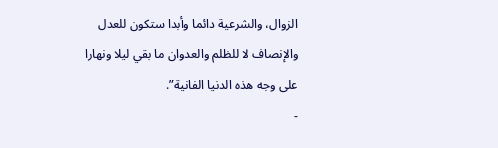الزوال، والشرعية دائما وأبدا ستكون للعدل والإنصاف لا للظلم والعدوان ما بقي ليلا ونهارا على وجه هذه الدنيا الفانية”.
-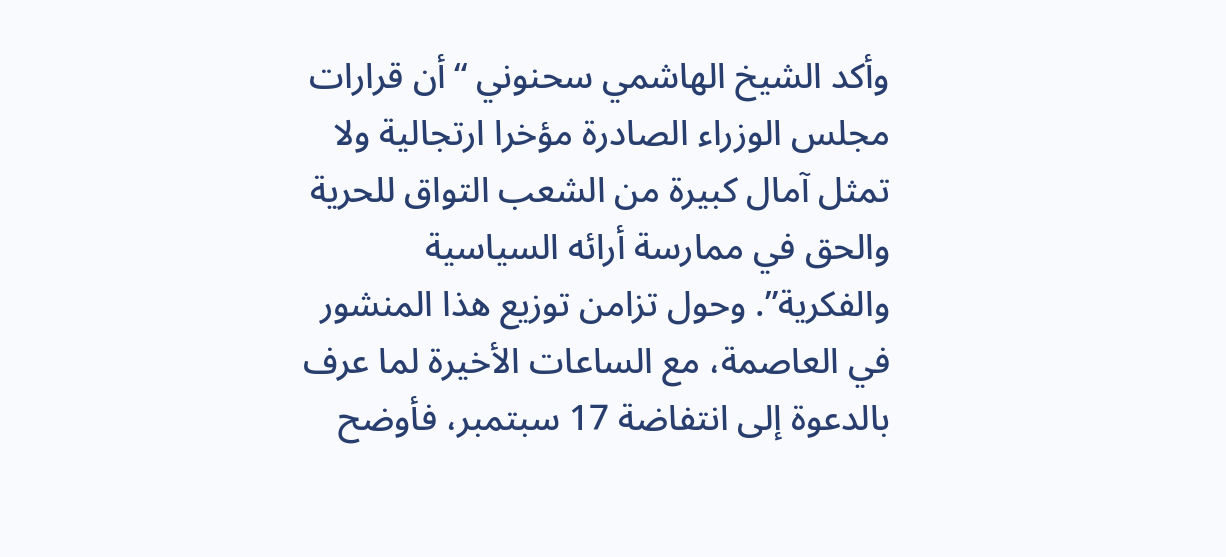وأكد الشيخ الهاشمي سحنوني “أن قرارات مجلس الوزراء الصادرة مؤخرا ارتجالية ولا تمثل آمال كبيرة من الشعب التواق للحرية والحق في ممارسة أرائه السياسية والفكرية”. وحول تزامن توزيع هذا المنشور في العاصمة، مع الساعات الأخيرة لما عرف بالدعوة إلى انتفاضة 17 سبتمبر، فأوضح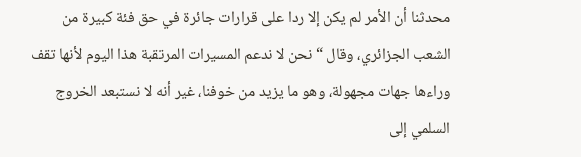محدثنا أن الأمر لم يكن إلا ردا على قرارات جائرة في حق فئة كبيرة من الشعب الجزائري، وقال “نحن لا ندعم المسيرات المرتقبة هذا اليوم لأنها تقف وراءها جهات مجهولة، وهو ما يزيد من خوفنا، غير أنه لا نستبعد الخروج السلمي إلى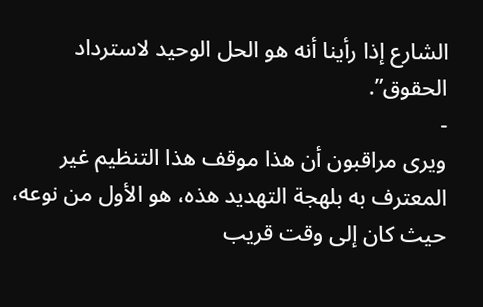الشارع إذا رأينا أنه هو الحل الوحيد لاسترداد الحقوق”.
-
ويرى مراقبون أن هذا موقف هذا التنظيم غير المعترف به بلهجة التهديد هذه، هو الأول من نوعه، حيث كان إلى وقت قريب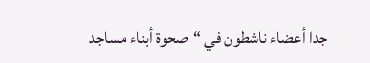جدا أعضاء ناشطون في “صحوة أبناء مساجد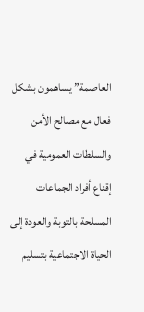العاصمة” يساهمون بشكل فعال مع مصالح الأمن والسلطات العمومية في إقناع أفراد الجماعات المسلحة بالتوبة والعودة إلى الحياة الاجتماعية بتسليم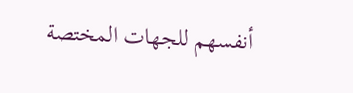أنفسهم للجهات المختصة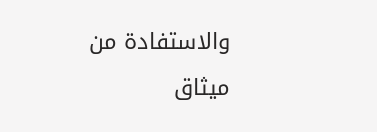والاستفادة من ميثاق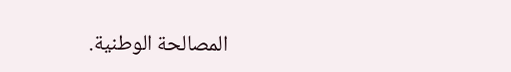المصالحة الوطنية.